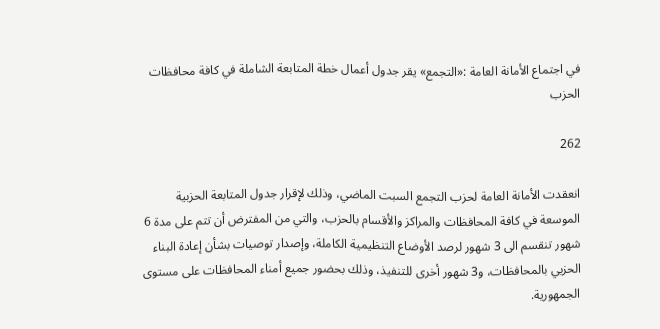في اجتماع الأمانة العامة :«التجمع» يقر جدول أعمال خطة المتابعة الشاملة في كافة محافظات الحزب

262

انعقدت الأمانة العامة لحزب التجمع السبت الماضي، وذلك لإقرار جدول المتابعة الحزبية الموسعة في كافة المحافظات والمراكز والأقسام بالحزب، والتي من المفترض أن تتم على مدة 6 شهور تنقسم الى 3 شهور لرصد الأوضاع التنظيمية الكاملة، وإصدار توصيات بشأن إعادة البناء الحزبي بالمحافظات، و3 شهور أخرى للتنفيذ، وذلك بحضور جميع أمناء المحافظات على مستوى الجمهورية.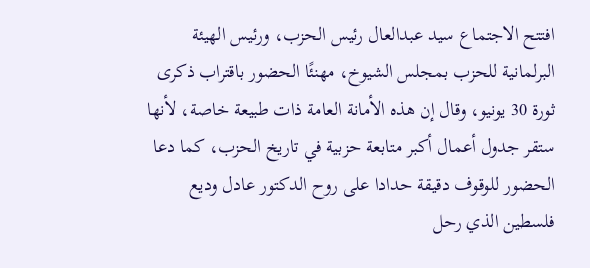افتتح الاجتماع سيد عبدالعال رئيس الحزب، ورئيس الهيئة البرلمانية للحزب بمجلس الشيوخ، مهنئًا الحضور باقتراب ذكرى ثورة 30 يونيو، وقال إن هذه الأمانة العامة ذات طبيعة خاصة، لأنها ستقر جدول أعمال أكبر متابعة حزبية في تاريخ الحزب، كما دعا الحضور للوقوف دقيقة حدادا على روح الدكتور عادل وديع فلسطين الذي رحل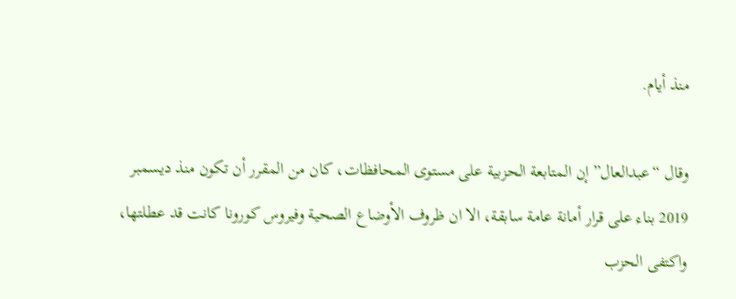منذ أيام.

وقال “عبدالعال” إن المتابعة الحزبية على مستوى المحافظات، كان من المقرر أن تكون منذ ديسمبر 2019 بناء على قرار أمانة عامة سابقة، الا ان ظروف الأوضاع الصحية وفيروس كورونا كانت قد عطلتها، واكتفى الحزب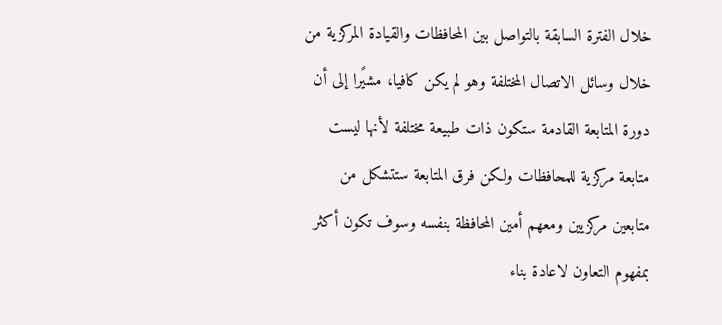خلال الفترة السابقة بالتواصل بين المحافظات والقيادة المركزية من خلال وسائل الاتصال المختلفة وهو لم يكن كافيا، مشيًرا إلى أن دورة المتابعة القادمة ستكون ذات طبيعة مختلفة لأنها ليست متابعة مركزية للمحافظات ولكن فرق المتابعة ستتشكل من متابعين مركزيين ومعهم أمين المحافظة بنفسه وسوف تكون أكثر بمفهوم التعاون لاعادة بناء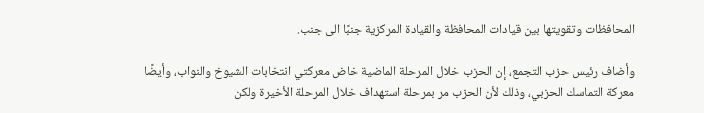المحافظات وتقويتها بين قيادات المحافظة والقيادة المركزية جنبًا الى جنب.

وأضاف رئيس حزب التجمع، إن الحزب خلال المرحلة الماضية خاض معركتي انتخابات الشيوخ والنواب، وأيضًا معركة التماسك الحزبي، وذلك لأن الحزب مر بمرحلة استهداف خلال المرحلة الأخيرة ولكن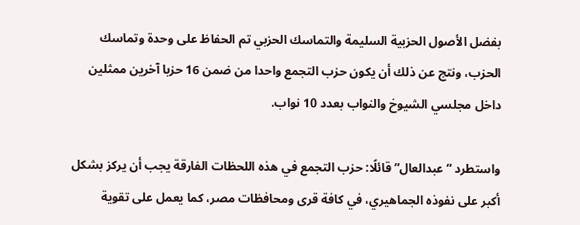بفضل الأصول الحزبية السليمة والتماسك الحزبي تم الحفاظ على وحدة وتماسك الحزب، ونتج عن ذلك أن يكون حزب التجمع واحدا من ضمن 16 حزبا آخرين ممثلين داخل مجلسي الشيوخ والنواب بعدد 10 نواب.

واستطرد “عبدالعال” قائلًا: حزب التجمع في هذه اللحظات الفارقة يجب أن يركز بشكل أكبر على نفوذه الجماهيري، في كافة قرى ومحافظات مصر، كما يعمل على تقوية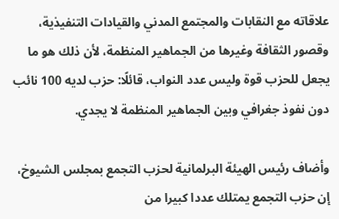علاقاته مع النقابات والمجتمع المدني والقيادات التنفيذية، وقصور الثقافة وغيرها من الجماهير المنظمة، لأن ذلك هو ما يجعل للحزب قوة وليس عدد النواب، قائلًا: حزب لديه 100 نائب دون نفوذ جغرافي وبين الجماهير المنظمة لا يجدي.

وأضاف رئيس الهيئة البرلمانية لحزب التجمع بمجلس الشيوخ، إن حزب التجمع يمتلك عددا كبيرا من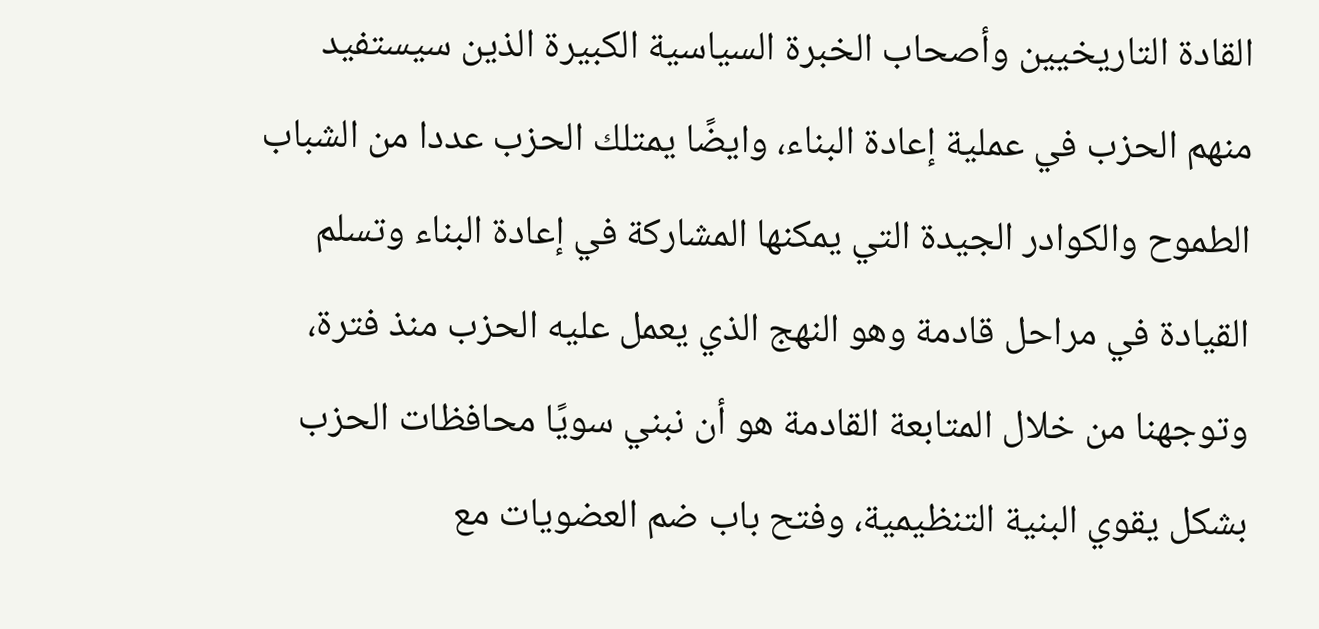القادة التاريخيين وأصحاب الخبرة السياسية الكبيرة الذين سيستفيد منهم الحزب في عملية إعادة البناء، وايضًا يمتلك الحزب عددا من الشباب الطموح والكوادر الجيدة التي يمكنها المشاركة في إعادة البناء وتسلم القيادة في مراحل قادمة وهو النهج الذي يعمل عليه الحزب منذ فترة، وتوجهنا من خلال المتابعة القادمة هو أن نبني سويًا محافظات الحزب بشكل يقوي البنية التنظيمية، وفتح باب ضم العضويات مع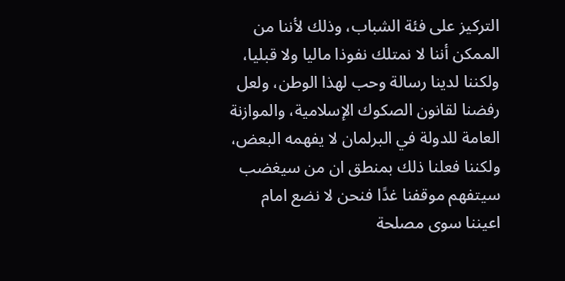التركيز على فئة الشباب، وذلك لأننا من الممكن أننا لا نمتلك نفوذا ماليا ولا قبليا، ولكننا لدينا رسالة وحب لهذا الوطن، ولعل رفضنا لقانون الصكوك الإسلامية، والموازنة العامة للدولة في البرلمان لا يفهمه البعض، ولكننا فعلنا ذلك بمنطق ان من سيغضب سيتفهم موقفنا غدًا فنحن لا نضع امام اعيننا سوى مصلحة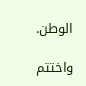الوطن.

واختتم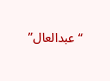“عبدالعال”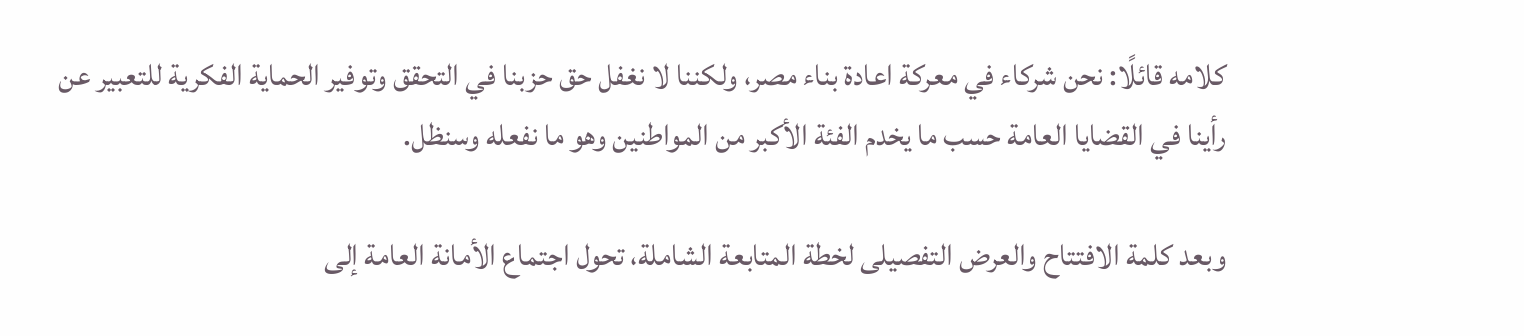كلامه قائلًا: نحن شركاء في معركة اعادة بناء مصر، ولكننا لا نغفل حق حزبنا في التحقق وتوفير الحماية الفكرية للتعبير عن رأينا في القضايا العامة حسب ما يخدم الفئة الأكبر من المواطنين وهو ما نفعله وسنظل.

وبعد كلمة الافتتاح والعرض التفصيلى لخطة المتابعة الشاملة، تحول اجتماع الأمانة العامة إلى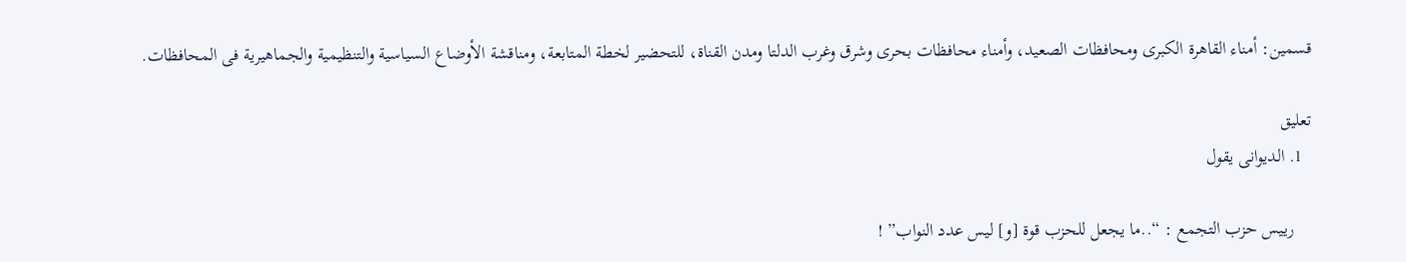قسمين: أمناء القاهرة الكبرى ومحافظات الصعيد، وأمناء محافظات بحرى وشرق وغرب الدلتا ومدن القناة، للتحضير لخطة المتابعة، ومناقشة الأوضاع السياسية والتنظيمية والجماهيرية فى المحافظات.

تعليق
  1. الديوانى يقول

    رييس حزب التجمع : “..ما يجعل للحزب قوة [و] ليس عدد النواب” !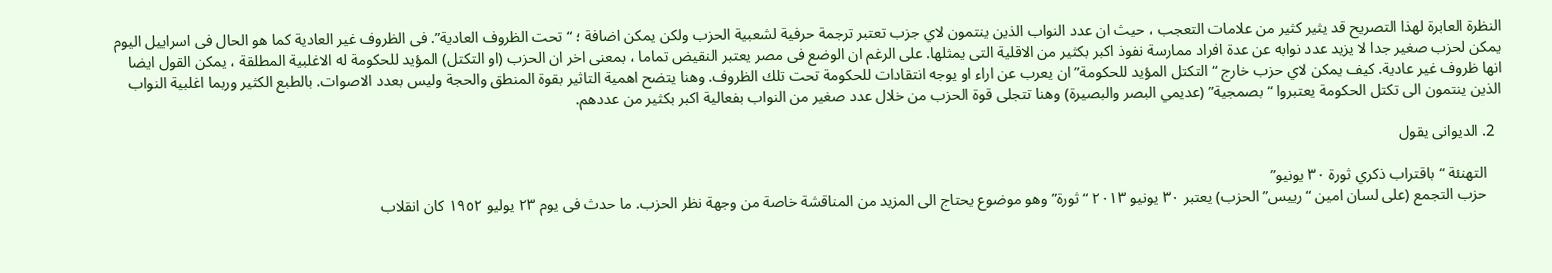النظرة العابرة لهذا التصريح قد يثير كثير من علامات التعجب ، حيث ان عدد النواب الذين ينتمون لاي جزب تعتبر ترجمة حرفية لشعبية الحزب ولكن يمكن اضافة ؛ “تحت الظروف العادية”. فى الظروف غير العادية كما هو الحال فى اسراييل اليوم يمكن لحزب صغير جدا لا يزيد عدد نوابه عن عدة افراد ممارسة نفوذ اكبر بكثير من الاقلية التى يمثلها. على الرغم ان الوضع فى مصر يعتبر النقيض تماما ، بمعنى اخر ان الحزب (او التكتل) المؤيد للحكومة له الاغلبية المطلقة ، يمكن القول ايضا انها ظروف غير عادية. كيف يمكن لاي حزب خارج “التكتل المؤيد للحكومة” ان يعرب عن اراء او يوجه انتقادات للحكومة تحت تلك الظروف. وهنا يتضح اهمية التاثير بقوة المنطق والحجة وليس بعدد الاصوات. بالطبع الكثير وربما اغلبية النواب الذين ينتمون الى تكتل الحكومة يعتبروا “بصمجية” (عديمي البصر والبصيرة) وهنا تتجلى قوة الحزب من خلال عدد صغير من النواب بفعالية اكبر بكثير من عددهم.

  2. الديوانى يقول

    التهنئة “باقتراب ذكري ثورة ٣٠ يونيو”
    حزب التجمع (على لسان امين “رييس” الحزب) يعتبر ٣٠ يونيو ٢٠١٣ “ثورة” وهو موضوع يحتاج الى المزيد من المناقشة خاصة من وجهة نظر الحزب. ما حدث فى يوم ٢٣ يوليو ١٩٥٢ كان انقلاب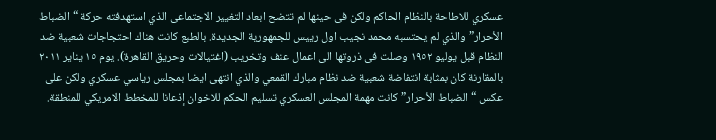عسكري للاطاحة بالنظام الحاكم ولكن فى حينها لم تتضح ابعاد التغيير الاجتماعى الذي استهدفته حركة “الضباط الأحرار” والذي لم يحتسبه محمد نجيب اول رييس للجمهورية الجديدة. بالطبع كانت هناك احتجاجات شعبية ضد النظام قبل يوليو ١٩٥٢ وصلت فى ذروتها الى اعمال عنف وتخريب (اغتيالات وحريق القاهرة). يوم ١٥ يناير ٢٠١١ بالمقارنة كان بمثابة انتفاضة شعبية ضد نظام مبارك القمعي والذي انتهى ايضا بمجلس رياسي عسكري ولكن على عكس “الضباط الأحرار” كانت مهمة المجلس العسكري تسليم الحكم للاخوان إذعانا للمخطط الامريكي للمنطقة.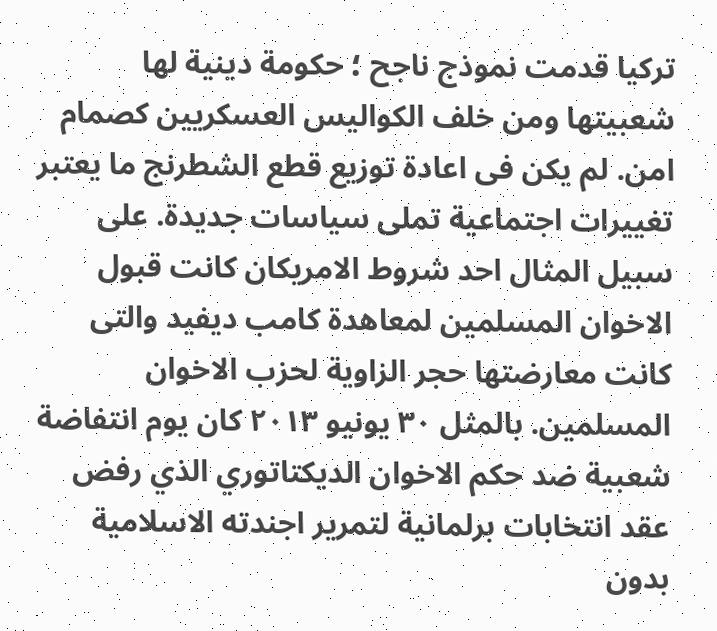تركيا قدمت نموذج ناجح ؛ حكومة دينية لها شعبيتها ومن خلف الكواليس العسكريين كصمام امن. لم يكن فى اعادة توزيع قطع الشطرنج ما يعتبر تغييرات اجتماعية تملى سياسات جديدة. على سبيل المثال احد شروط الامريكان كانت قبول الاخوان المسلمين لمعاهدة كامب ديفيد والتى كانت معارضتها حجر الزاوية لحزب الاخوان المسلمين. بالمثل ٣٠ يونيو ٢٠١٣ كان يوم انتفاضة شعبية ضد حكم الاخوان الديكتاتوري الذي رفض عقد انتخابات برلمانية لتمرير اجندته الاسلامية بدون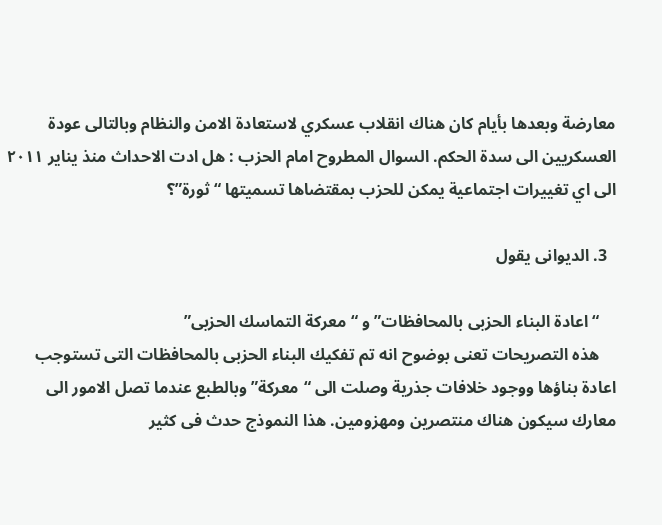معارضة وبعدها بأيام كان هناك انقلاب عسكري لاستعادة الامن والنظام وبالتالى عودة العسكريين الى سدة الحكم. السوال المطروح امام الحزب : هل ادت الاحداث منذ يناير ٢٠١١ الى اي تغييرات اجتماعية يمكن للحزب بمقتضاها تسميتها “ثورة”؟

  3. الديوانى يقول

    “اعادة البناء الحزبى بالمحافظات” و “معركة التماسك الحزبى”
    هذه التصريحات تعنى بوضوح انه تم تفكيك البناء الحزبى بالمحافظات التى تستوجب اعادة بناؤها ووجود خلافات جذرية وصلت الى “معركة” وبالطبع عندما تصل الامور الى معارك سيكون هناك منتصرين ومهزومين. هذا النموذج حدث فى كثير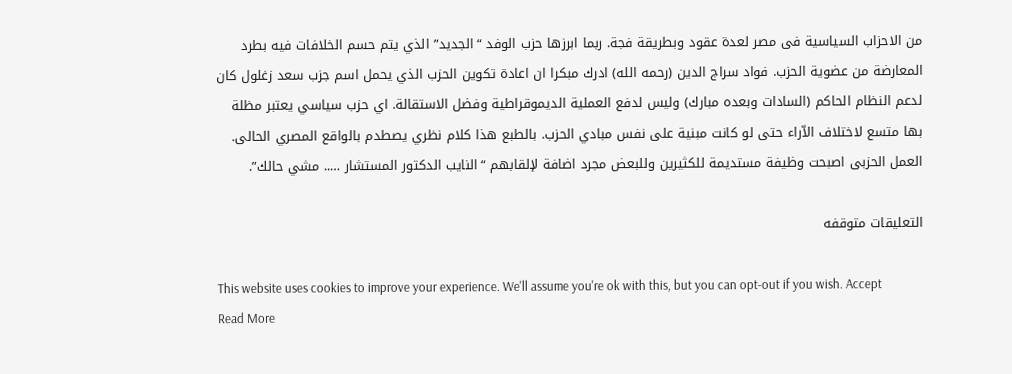من الاحزاب السياسية فى مصر لعدة عقود وبطريقة فجة. ربما ابرزها حزب الوفد “الجديد” الذي يتم حسم الخلافات فيه بطرد المعارضة من عضوية الحزب. فواد سراج الدين (رحمه الله) ادرك مبكرا ان اعادة تكوين الحزب الذي يحمل اسم جزب سعد زغلول كان لدعم النظام الحاكم (السادات وبعده مبارك) وليس لدفع العملية الديموقراطية وفضل الاستقالة. اي حزب سياسي يعتبر مظلة بها متسع لاختلاف الاّراء حتى لو كانت مبنية على نفس مبادي الحزب. بالطبع هذا كلام نظري يصطدم بالواقع المصري الحالى. العمل الحزبى اصبحت وظيفة مستديمة للكثيرين وللبعض مجرد اضافة لإلقابهم “النايب الدكتور المستشار ….. مشي حالك”.

التعليقات متوقفه

This website uses cookies to improve your experience. We'll assume you're ok with this, but you can opt-out if you wish. Accept Read More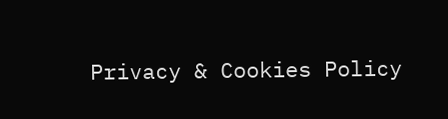Privacy & Cookies Policy